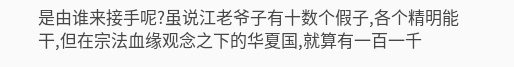是由谁来接手呢?虽说江老爷子有十数个假子,各个精明能干,但在宗法血缘观念之下的华夏国,就算有一百一千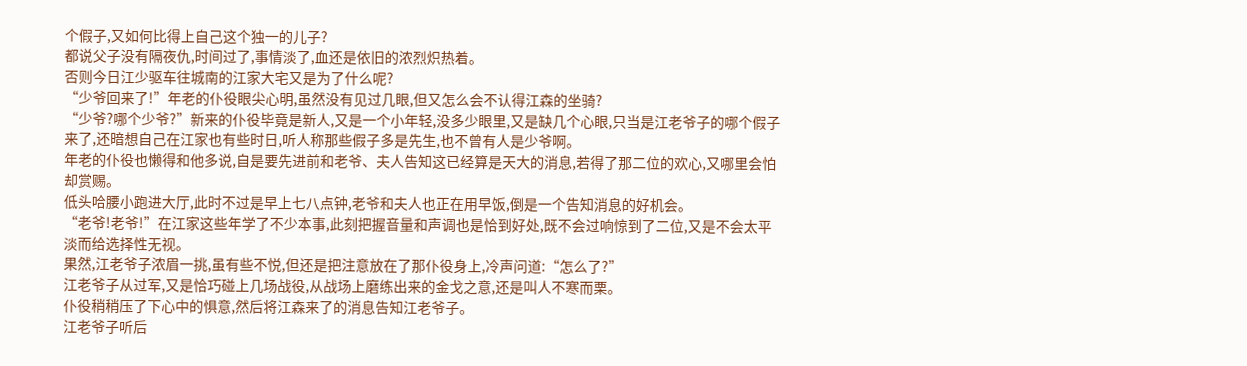个假子,又如何比得上自己这个独一的儿子?
都说父子没有隔夜仇,时间过了,事情淡了,血还是依旧的浓烈炽热着。
否则今日江少驱车往城南的江家大宅又是为了什么呢?
“少爷回来了!”年老的仆役眼尖心明,虽然没有见过几眼,但又怎么会不认得江森的坐骑?
“少爷?哪个少爷?”新来的仆役毕竟是新人,又是一个小年轻,没多少眼里,又是缺几个心眼,只当是江老爷子的哪个假子来了,还暗想自己在江家也有些时日,听人称那些假子多是先生,也不曾有人是少爷啊。
年老的仆役也懒得和他多说,自是要先进前和老爷、夫人告知这已经算是天大的消息,若得了那二位的欢心,又哪里会怕却赏赐。
低头哈腰小跑进大厅,此时不过是早上七八点钟,老爷和夫人也正在用早饭,倒是一个告知消息的好机会。
“老爷!老爷!”在江家这些年学了不少本事,此刻把握音量和声调也是恰到好处,既不会过响惊到了二位,又是不会太平淡而给选择性无视。
果然,江老爷子浓眉一挑,虽有些不悦,但还是把注意放在了那仆役身上,冷声问道:“怎么了?”
江老爷子从过军,又是恰巧碰上几场战役,从战场上磨练出来的金戈之意,还是叫人不寒而栗。
仆役稍稍压了下心中的惧意,然后将江森来了的消息告知江老爷子。
江老爷子听后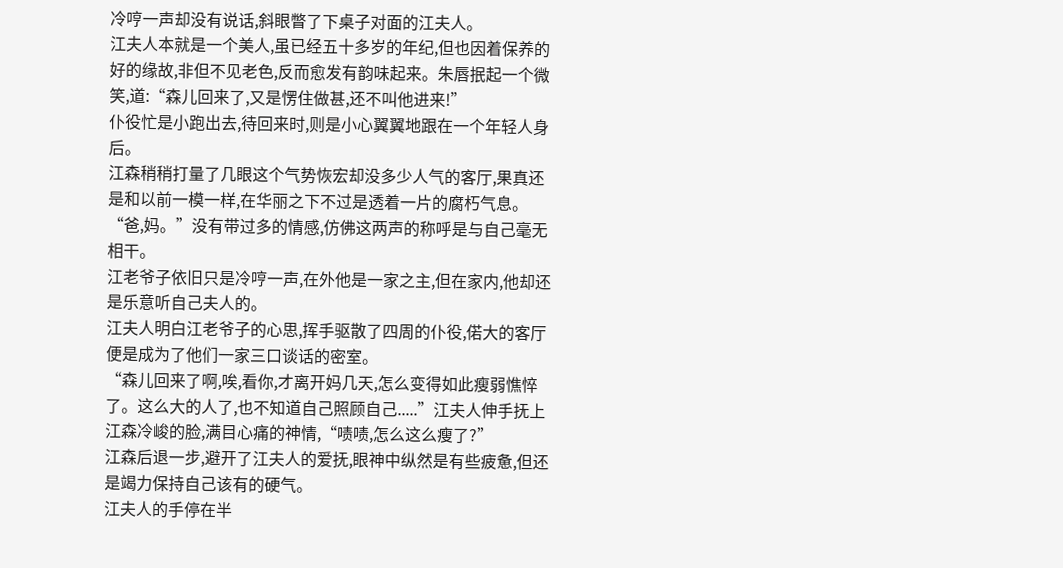冷哼一声却没有说话,斜眼瞥了下桌子对面的江夫人。
江夫人本就是一个美人,虽已经五十多岁的年纪,但也因着保养的好的缘故,非但不见老色,反而愈发有韵味起来。朱唇抿起一个微笑,道:“森儿回来了,又是愣住做甚,还不叫他进来!”
仆役忙是小跑出去,待回来时,则是小心翼翼地跟在一个年轻人身后。
江森稍稍打量了几眼这个气势恢宏却没多少人气的客厅,果真还是和以前一模一样,在华丽之下不过是透着一片的腐朽气息。
“爸,妈。”没有带过多的情感,仿佛这两声的称呼是与自己毫无相干。
江老爷子依旧只是冷哼一声,在外他是一家之主,但在家内,他却还是乐意听自己夫人的。
江夫人明白江老爷子的心思,挥手驱散了四周的仆役,偌大的客厅便是成为了他们一家三口谈话的密室。
“森儿回来了啊,唉,看你,才离开妈几天,怎么变得如此瘦弱憔悴了。这么大的人了,也不知道自己照顾自己.....”江夫人伸手抚上江森冷峻的脸,满目心痛的神情,“啧啧,怎么这么瘦了?”
江森后退一步,避开了江夫人的爱抚,眼神中纵然是有些疲惫,但还是竭力保持自己该有的硬气。
江夫人的手停在半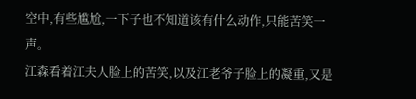空中,有些尴尬,一下子也不知道该有什么动作,只能苦笑一声。
江森看着江夫人脸上的苦笑,以及江老爷子脸上的凝重,又是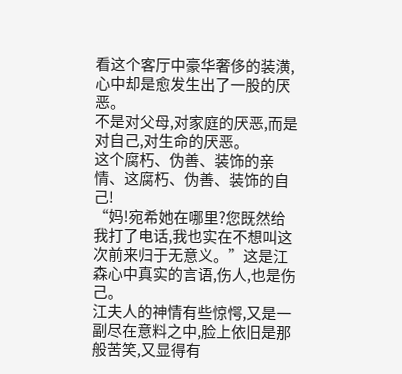看这个客厅中豪华奢侈的装潢,心中却是愈发生出了一股的厌恶。
不是对父母,对家庭的厌恶,而是对自己,对生命的厌恶。
这个腐朽、伪善、装饰的亲情、这腐朽、伪善、装饰的自己!
“妈!宛希她在哪里?您既然给我打了电话,我也实在不想叫这次前来归于无意义。”这是江森心中真实的言语,伤人,也是伤己。
江夫人的神情有些惊愕,又是一副尽在意料之中,脸上依旧是那般苦笑,又显得有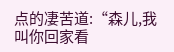点的凄苦道:“森儿,我叫你回家看